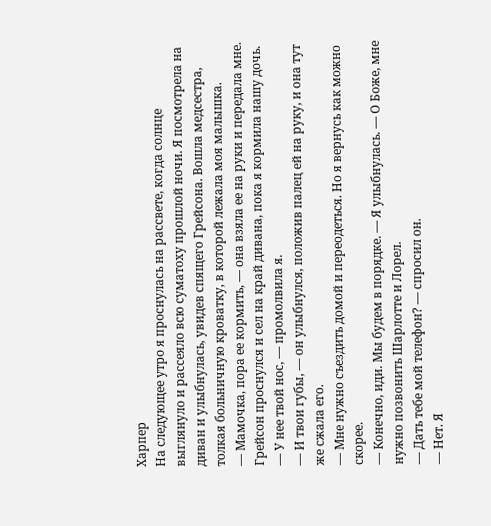Харпер
На следующее утро я проснулась на рассвете, когда солнце выглянуло и рассеяло всю суматоху прошлой ночи. Я посмотрела на диван и улыбнулась, увидев спящего Грейсона. Вошла медсестра, толкая больничную кроватку, в которой лежала моя малышка.
— Мамочка, пора ее кормить, — она взяла ее на руки и передала мне.
Грейсон проснулся и сел на край дивана, пока я кормила нашу дочь.
— У нее твой нос, — промолвила я.
— И твои губы, — он улыбнулся, положив палец ей на руку, и она тут же сжала его.
— Мне нужно съездить домой и переодеться. Но я вернусь как можно скорее.
— Конечно, иди. Мы будем в порядке. — Я улыбнулась. — О Боже, мне нужно позвонить Шарлотте и Лорел.
— Дать тебе мой телефон? — спросил он.
— Нет. Я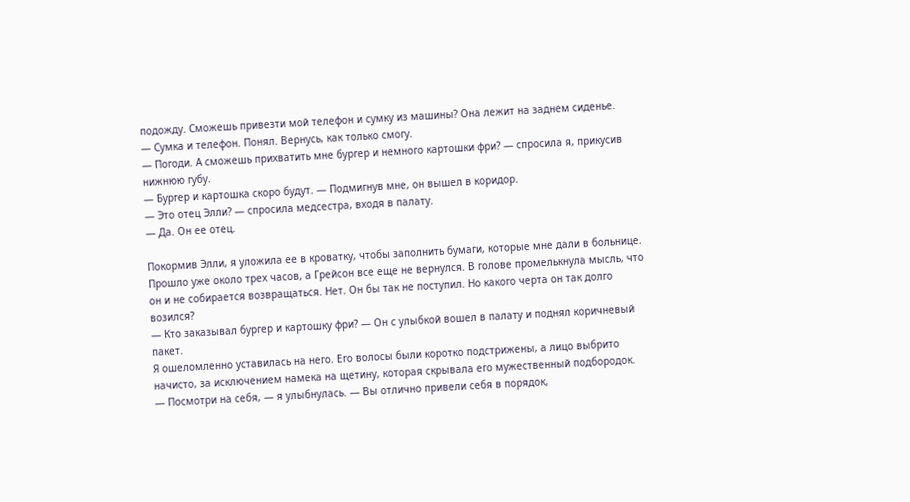подожду. Сможешь привезти мой телефон и сумку из машины? Она лежит на заднем сиденье.
— Сумка и телефон. Понял. Вернусь, как только смогу.
— Погоди. А сможешь прихватить мне бургер и немного картошки фри? — спросила я, прикусив нижнюю губу.
— Бургер и картошка скоро будут. — Подмигнув мне, он вышел в коридор.
— Это отец Элли? — спросила медсестра, входя в палату.
— Да. Он ее отец.

Покормив Элли, я уложила ее в кроватку, чтобы заполнить бумаги, которые мне дали в больнице. Прошло уже около трех часов, а Грейсон все еще не вернулся. В голове промелькнула мысль, что он и не собирается возвращаться. Нет. Он бы так не поступил. Но какого черта он так долго возился?
— Кто заказывал бургер и картошку фри? — Он с улыбкой вошел в палату и поднял коричневый пакет.
Я ошеломленно уставилась на него. Его волосы были коротко подстрижены, а лицо выбрито начисто, за исключением намека на щетину, которая скрывала его мужественный подбородок.
— Посмотри на себя, — я улыбнулась. — Вы отлично привели себя в порядок,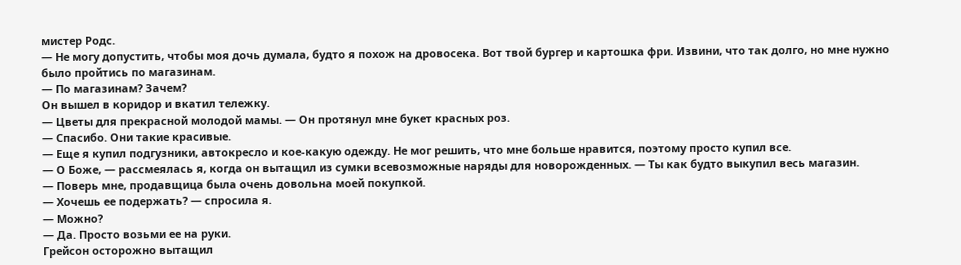мистер Родс.
— Не могу допустить, чтобы моя дочь думала, будто я похож на дровосека. Вот твой бургер и картошка фри. Извини, что так долго, но мне нужно было пройтись по магазинам.
— По магазинам? Зачем?
Он вышел в коридор и вкатил тележку.
— Цветы для прекрасной молодой мамы. — Он протянул мне букет красных роз.
— Спасибо. Они такие красивые.
— Еще я купил подгузники, автокресло и кое-какую одежду. Не мог решить, что мне больше нравится, поэтому просто купил все.
— О Боже, — рассмеялась я, когда он вытащил из сумки всевозможные наряды для новорожденных. — Ты как будто выкупил весь магазин.
— Поверь мне, продавщица была очень довольна моей покупкой.
— Хочешь ее подержать? — спросила я.
— Можно?
— Да. Просто возьми ее на руки.
Грейсон осторожно вытащил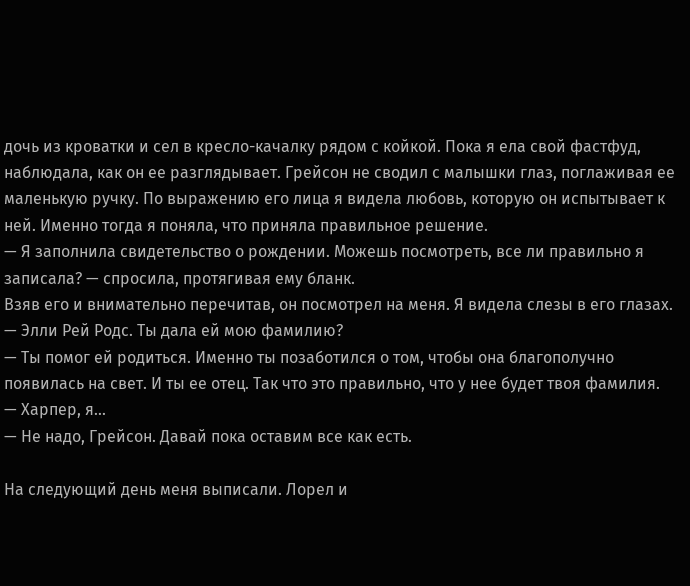дочь из кроватки и сел в кресло-качалку рядом с койкой. Пока я ела свой фастфуд, наблюдала, как он ее разглядывает. Грейсон не сводил с малышки глаз, поглаживая ее маленькую ручку. По выражению его лица я видела любовь, которую он испытывает к ней. Именно тогда я поняла, что приняла правильное решение.
— Я заполнила свидетельство о рождении. Можешь посмотреть, все ли правильно я записала? — спросила, протягивая ему бланк.
Взяв его и внимательно перечитав, он посмотрел на меня. Я видела слезы в его глазах.
— Элли Рей Родс. Ты дала ей мою фамилию?
— Ты помог ей родиться. Именно ты позаботился о том, чтобы она благополучно появилась на свет. И ты ее отец. Так что это правильно, что у нее будет твоя фамилия.
— Харпер, я...
— Не надо, Грейсон. Давай пока оставим все как есть.

На следующий день меня выписали. Лорел и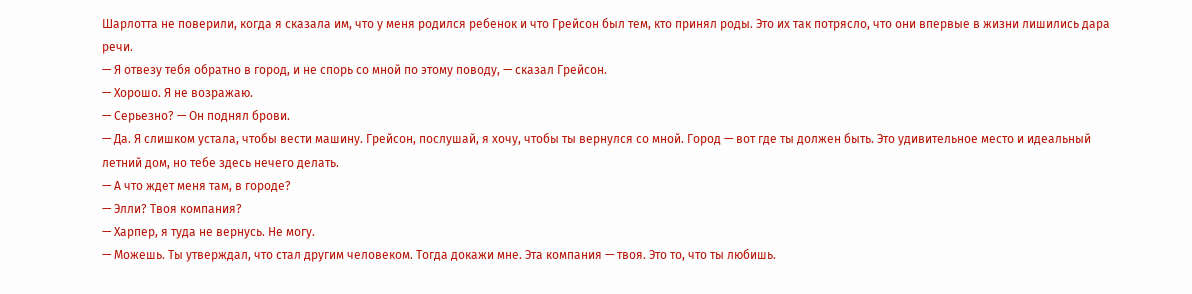Шарлотта не поверили, когда я сказала им, что у меня родился ребенок и что Грейсон был тем, кто принял роды. Это их так потрясло, что они впервые в жизни лишились дара речи.
— Я отвезу тебя обратно в город, и не спорь со мной по этому поводу, — сказал Грейсон.
— Хорошо. Я не возражаю.
— Серьезно? — Он поднял брови.
— Да. Я слишком устала, чтобы вести машину. Грейсон, послушай, я хочу, чтобы ты вернулся со мной. Город — вот где ты должен быть. Это удивительное место и идеальный летний дом, но тебе здесь нечего делать.
— А что ждет меня там, в городе?
— Элли? Твоя компания?
— Харпер, я туда не вернусь. Не могу.
— Можешь. Ты утверждал, что стал другим человеком. Тогда докажи мне. Эта компания — твоя. Это то, что ты любишь.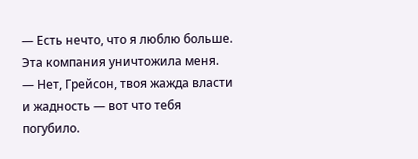— Есть нечто, что я люблю больше. Эта компания уничтожила меня.
— Нет, Грейсон, твоя жажда власти и жадность — вот что тебя погубило.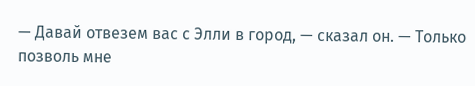— Давай отвезем вас с Элли в город, — сказал он. — Только позволь мне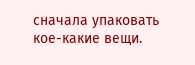сначала упаковать кое-какие вещи.